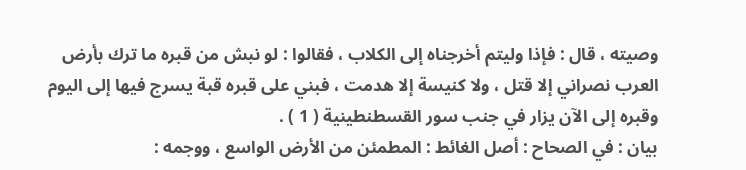وصيته ، قال : فإذا وليتم أخرجناه إلى الكلاب ، فقالوا : لو نبش من قبره ما ترك بأرض
العرب نصراني إلا قتل ، ولا كنيسة إلا هدمت ، فبني على قبره قبة يسرج فيها إلى اليوم
وقبره إلى الآن يزار في جنب سور القسطنطينية ( 1 ) .
بيان : في الصحاح : أصل الغائط : المطمئن من الأرض الواسع ، ووجمه :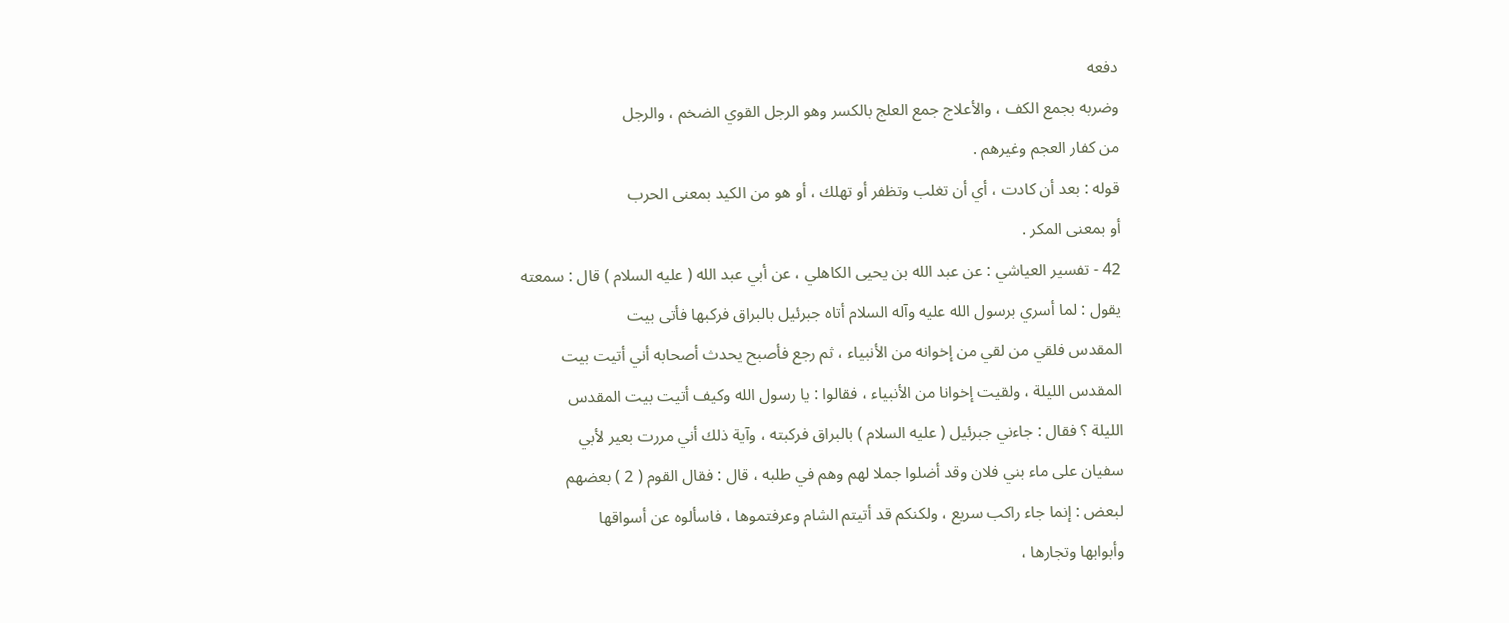دفعه
وضربه بجمع الكف ، والأعلاج جمع العلج بالكسر وهو الرجل القوي الضخم ، والرجل
من كفار العجم وغيرهم .
قوله : بعد أن كادت ، أي أن تغلب وتظفر أو تهلك ، أو هو من الكيد بمعنى الحرب
أو بمعنى المكر .
42 - تفسير العياشي : عن عبد الله بن يحيى الكاهلي ، عن أبي عبد الله ( عليه السلام ) قال : سمعته
يقول : لما أسري برسول الله عليه وآله السلام أتاه جبرئيل بالبراق فركبها فأتى بيت
المقدس فلقي من لقي من إخوانه من الأنبياء ، ثم رجع فأصبح يحدث أصحابه أني أتيت بيت
المقدس الليلة ، ولقيت إخوانا من الأنبياء ، فقالوا : يا رسول الله وكيف أتيت بيت المقدس
الليلة ؟ فقال : جاءني جبرئيل ( عليه السلام ) بالبراق فركبته ، وآية ذلك أني مررت بعير لأبي
سفيان على ماء بني فلان وقد أضلوا جملا لهم وهم في طلبه ، قال : فقال القوم ( 2 ) بعضهم
لبعض : إنما جاء راكب سريع ، ولكنكم قد أتيتم الشام وعرفتموها ، فاسألوه عن أسواقها
وأبوابها وتجارها ،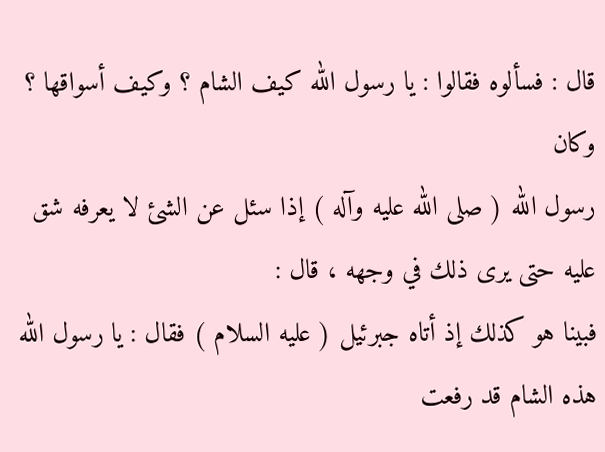قال : فسألوه فقالوا : يا رسول الله كيف الشام ؟ وكيف أسواقها ؟ وكان
رسول الله ( صلى الله عليه وآله ) إذا سئل عن الشئ لا يعرفه شق عليه حتى يرى ذلك في وجهه ، قال :
فبينا هو كذلك إذ أتاه جبرئيل ( عليه السلام ) فقال : يا رسول الله هذه الشام قد رفعت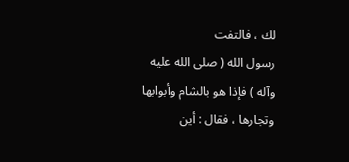لك ، فالتفت
رسول الله ( صلى الله عليه وآله ) فإذا هو بالشام وأبوابها وتجارها ، فقال : أين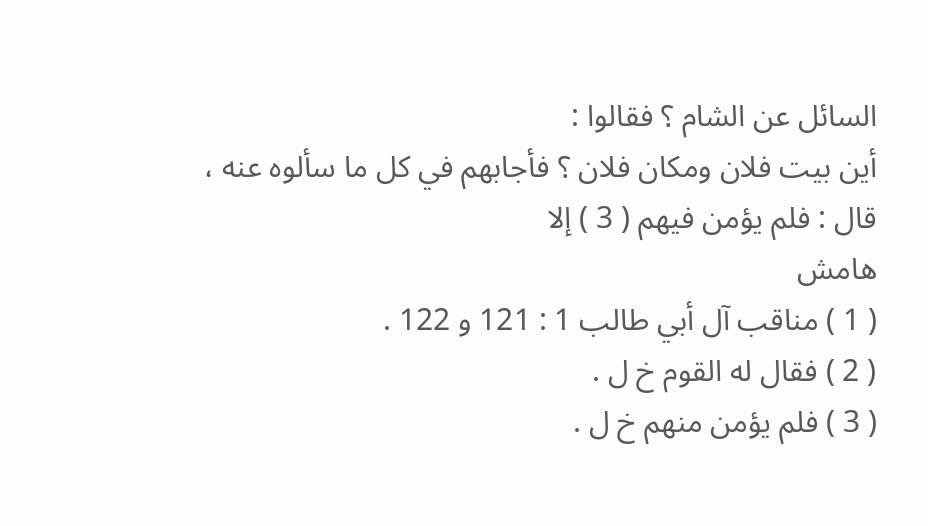السائل عن الشام ؟ فقالوا :
أين بيت فلان ومكان فلان ؟ فأجابهم في كل ما سألوه عنه ، قال : فلم يؤمن فيهم ( 3 ) إلا
هامش
( 1 ) مناقب آل أبي طالب 1 : 121 و 122 .
( 2 ) فقال له القوم خ ل .
( 3 ) فلم يؤمن منهم خ ل .